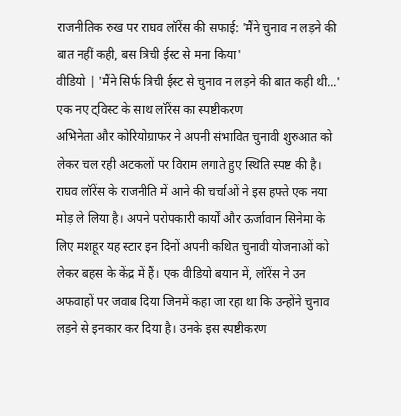राजनीतिक रुख पर राघव लॉरेंस की सफाई: 'मैंने चुनाव न लड़ने की बात नहीं कही, बस त्रिची ईस्ट से मना किया'
वीडियो | 'मैंने सिर्फ त्रिची ईस्ट से चुनाव न लड़ने की बात कही थी...' एक नए ट्विस्ट के साथ लॉरेंस का स्पष्टीकरण
अभिनेता और कोरियोग्राफर ने अपनी संभावित चुनावी शुरुआत को लेकर चल रही अटकलों पर विराम लगाते हुए स्थिति स्पष्ट की है।
राघव लॉरेंस के राजनीति में आने की चर्चाओं ने इस हफ्ते एक नया मोड़ ले लिया है। अपने परोपकारी कार्यों और ऊर्जावान सिनेमा के लिए मशहूर यह स्टार इन दिनों अपनी कथित चुनावी योजनाओं को लेकर बहस के केंद्र में हैं। एक वीडियो बयान में, लॉरेंस ने उन अफवाहों पर जवाब दिया जिनमें कहा जा रहा था कि उन्होंने चुनाव लड़ने से इनकार कर दिया है। उनके इस स्पष्टीकरण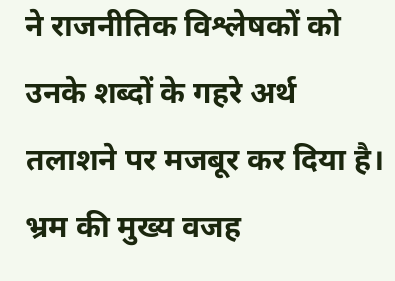ने राजनीतिक विश्लेषकों को उनके शब्दों के गहरे अर्थ तलाशने पर मजबूर कर दिया है।
भ्रम की मुख्य वजह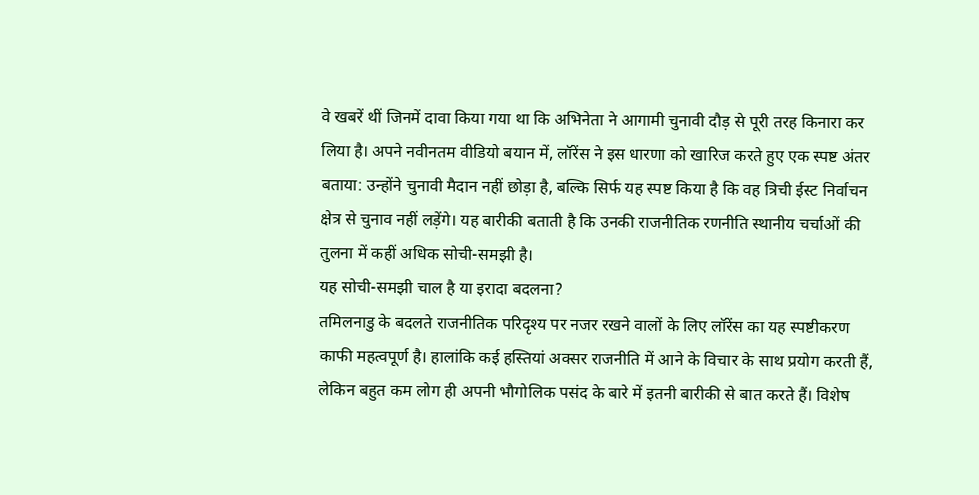वे खबरें थीं जिनमें दावा किया गया था कि अभिनेता ने आगामी चुनावी दौड़ से पूरी तरह किनारा कर लिया है। अपने नवीनतम वीडियो बयान में, लॉरेंस ने इस धारणा को खारिज करते हुए एक स्पष्ट अंतर बताया: उन्होंने चुनावी मैदान नहीं छोड़ा है, बल्कि सिर्फ यह स्पष्ट किया है कि वह त्रिची ईस्ट निर्वाचन क्षेत्र से चुनाव नहीं लड़ेंगे। यह बारीकी बताती है कि उनकी राजनीतिक रणनीति स्थानीय चर्चाओं की तुलना में कहीं अधिक सोची-समझी है।
यह सोची-समझी चाल है या इरादा बदलना?
तमिलनाडु के बदलते राजनीतिक परिदृश्य पर नजर रखने वालों के लिए लॉरेंस का यह स्पष्टीकरण काफी महत्वपूर्ण है। हालांकि कई हस्तियां अक्सर राजनीति में आने के विचार के साथ प्रयोग करती हैं, लेकिन बहुत कम लोग ही अपनी भौगोलिक पसंद के बारे में इतनी बारीकी से बात करते हैं। विशेष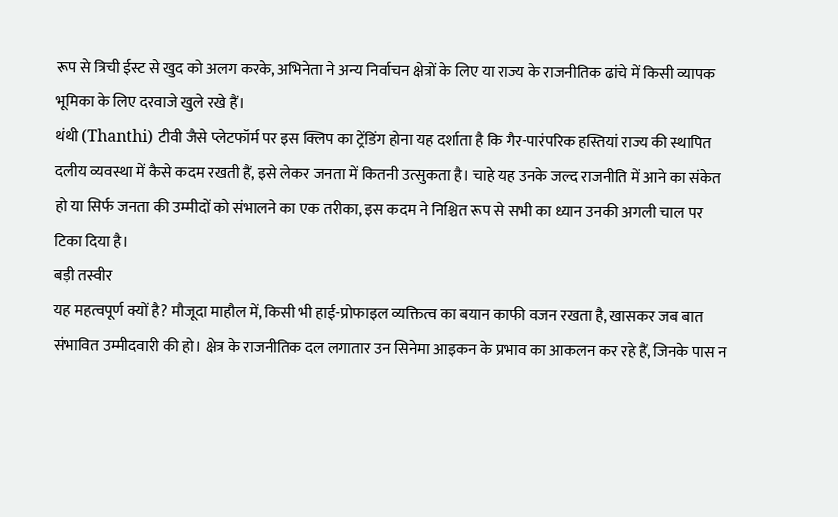रूप से त्रिची ईस्ट से खुद को अलग करके, अभिनेता ने अन्य निर्वाचन क्षेत्रों के लिए या राज्य के राजनीतिक ढांचे में किसी व्यापक भूमिका के लिए दरवाजे खुले रखे हैं।
थंथी (Thanthi) टीवी जैसे प्लेटफॉर्म पर इस क्लिप का ट्रेंडिंग होना यह दर्शाता है कि गैर-पारंपरिक हस्तियां राज्य की स्थापित दलीय व्यवस्था में कैसे कदम रखती हैं, इसे लेकर जनता में कितनी उत्सुकता है। चाहे यह उनके जल्द राजनीति में आने का संकेत हो या सिर्फ जनता की उम्मीदों को संभालने का एक तरीका, इस कदम ने निश्चित रूप से सभी का ध्यान उनकी अगली चाल पर टिका दिया है।
बड़ी तस्वीर
यह महत्वपूर्ण क्यों है? मौजूदा माहौल में, किसी भी हाई-प्रोफाइल व्यक्तित्व का बयान काफी वजन रखता है, खासकर जब बात संभावित उम्मीदवारी की हो। क्षेत्र के राजनीतिक दल लगातार उन सिनेमा आइकन के प्रभाव का आकलन कर रहे हैं, जिनके पास न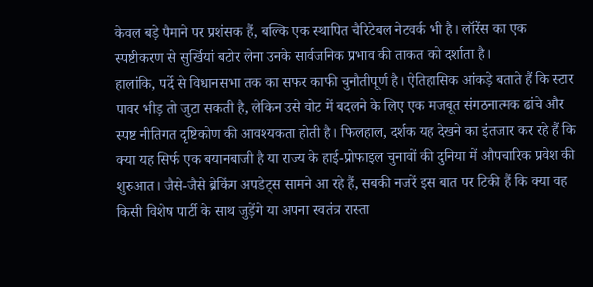केवल बड़े पैमाने पर प्रशंसक हैं, बल्कि एक स्थापित चैरिटेबल नेटवर्क भी है। लॉरेंस का एक स्पष्टीकरण से सुर्खियां बटोर लेना उनके सार्वजनिक प्रभाव की ताकत को दर्शाता है।
हालांकि, पर्दे से विधानसभा तक का सफर काफी चुनौतीपूर्ण है। ऐतिहासिक आंकड़े बताते हैं कि स्टार पावर भीड़ तो जुटा सकती है, लेकिन उसे वोट में बदलने के लिए एक मजबूत संगठनात्मक ढांचे और स्पष्ट नीतिगत दृष्टिकोण की आवश्यकता होती है। फिलहाल, दर्शक यह देखने का इंतजार कर रहे हैं कि क्या यह सिर्फ एक बयानबाजी है या राज्य के हाई-प्रोफाइल चुनावों की दुनिया में औपचारिक प्रवेश की शुरुआत। जैसे-जैसे ब्रेकिंग अपडेट्स सामने आ रहे हैं, सबकी नजरें इस बात पर टिकी हैं कि क्या वह किसी विशेष पार्टी के साथ जुड़ेंगे या अपना स्वतंत्र रास्ता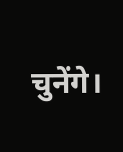चुनेंगे।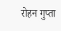रोहन गुप्ता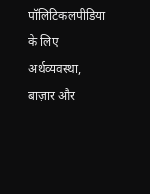पॉलिटिकलपीडिया के लिए अर्थव्यवस्था, बाज़ार और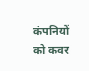कंपनियों को कवर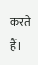करते हैं।